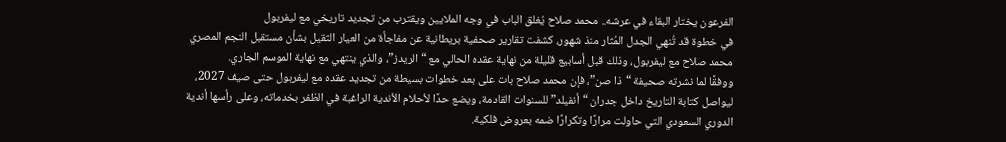الفرعون يختار البقاء في عرشه.. محمد صلاح يُغلق الباب في وجه الملايين ويقترب من تجديد تاريخي مع ليفربول
في خطوة قد تُنهي الجدل المُثار منذ شهور، كشفت تقارير صحفية بريطانية عن مفاجأة من العيار الثقيل بشأن مستقبل النجم المصري محمد صلاح مع ليفربول، وذلك قبل أسابيع قليلة من نهاية عقده الحالي مع “الريدز”، والذي ينتهي مع نهاية الموسم الجاري.
ووفقًا لما نشرته صحيفة “ذا صن”، فإن محمد صلاح بات على بعد خطوات بسيطة من تجديد عقده مع ليفربول حتى صيف 2027، ليواصل كتابة التاريخ داخل جدران “أنفيلد” للسنوات القادمة، ويضع حدًا لأحلام الأندية الراغبة في الظفر بخدماته، وعلى رأسها أندية الدوري السعودي التي حاولت مرارًا وتكرارًا ضمه بعروض فلكية.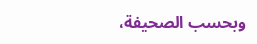وبحسب الصحيفة،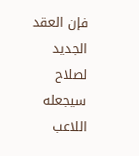فإن العقد الجديد لصلاح سيجعله اللاعب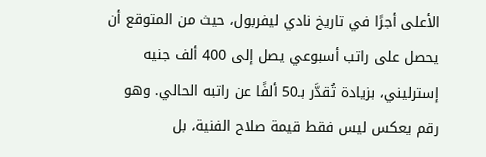الأعلى أجرًا في تاريخ نادي ليفربول، حيث من المتوقع أن يحصل على راتب أسبوعي يصل إلى 400 ألف جنيه إسترليني، بزيادة تُقدَّر بـ50 ألفًا عن راتبه الحالي. وهو رقم يعكس ليس فقط قيمة صلاح الفنية، بل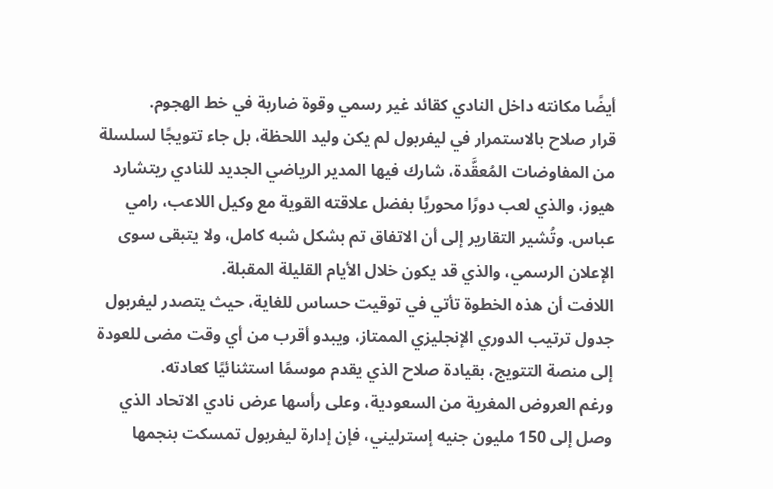أيضًا مكانته داخل النادي كقائد غير رسمي وقوة ضاربة في خط الهجوم.
قرار صلاح بالاستمرار في ليفربول لم يكن وليد اللحظة، بل جاء تتويجًا لسلسلة من المفاوضات المُعقَّدة، شارك فيها المدير الرياضي الجديد للنادي ريتشارد هيوز، والذي لعب دورًا محوريًا بفضل علاقته القوية مع وكيل اللاعب، رامي عباس. وتُشير التقارير إلى أن الاتفاق تم بشكل شبه كامل، ولا يتبقى سوى الإعلان الرسمي، والذي قد يكون خلال الأيام القليلة المقبلة.
اللافت أن هذه الخطوة تأتي في توقيت حساس للغاية، حيث يتصدر ليفربول جدول ترتيب الدوري الإنجليزي الممتاز، ويبدو أقرب من أي وقت مضى للعودة إلى منصة التتويج، بقيادة صلاح الذي يقدم موسمًا استثنائيًا كعادته.
ورغم العروض المغرية من السعودية، وعلى رأسها عرض نادي الاتحاد الذي وصل إلى 150 مليون جنيه إسترليني، فإن إدارة ليفربول تمسكت بنجمها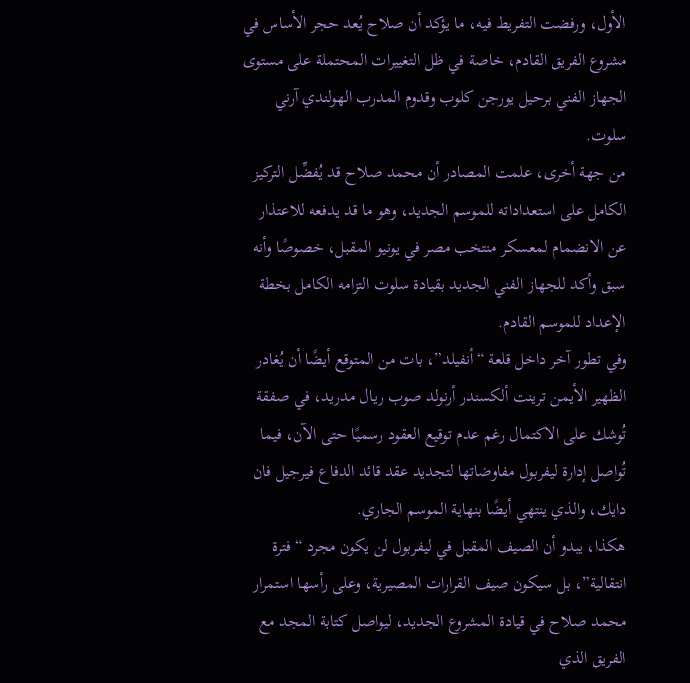الأول، ورفضت التفريط فيه، ما يؤكد أن صلاح يُعد حجر الأساس في مشروع الفريق القادم، خاصة في ظل التغييرات المحتملة على مستوى الجهاز الفني برحيل يورجن كلوب وقدوم المدرب الهولندي آرني سلوت.
من جهة أخرى، علمت المصادر أن محمد صلاح قد يُفضِّل التركيز الكامل على استعداداته للموسم الجديد، وهو ما قد يدفعه للاعتذار عن الانضمام لمعسكر منتخب مصر في يونيو المقبل، خصوصًا وأنه سبق وأكد للجهاز الفني الجديد بقيادة سلوت التزامه الكامل بخطة الإعداد للموسم القادم.
وفي تطور آخر داخل قلعة “أنفيلد”، بات من المتوقع أيضًا أن يُغادر الظهير الأيمن ترينت ألكسندر أرنولد صوب ريال مدريد، في صفقة تُوشك على الاكتمال رغم عدم توقيع العقود رسميًا حتى الآن، فيما تُواصل إدارة ليفربول مفاوضاتها لتجديد عقد قائد الدفاع فيرجيل فان دايك، والذي ينتهي أيضًا بنهاية الموسم الجاري.
هكذا، يبدو أن الصيف المقبل في ليفربول لن يكون مجرد “فترة انتقالية”، بل سيكون صيف القرارات المصيرية، وعلى رأسها استمرار محمد صلاح في قيادة المشروع الجديد، ليواصل كتابة المجد مع الفريق الذي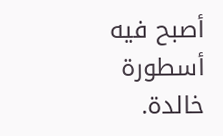أصبح فيه أسطورة خالدة.